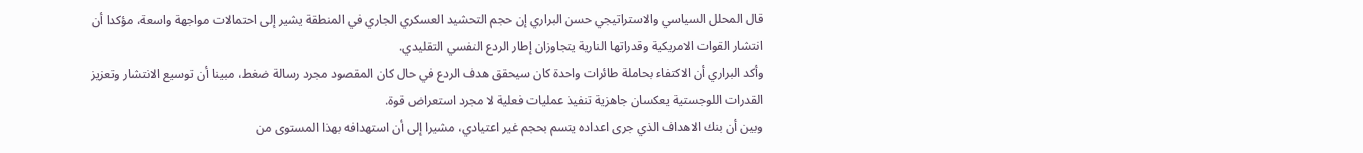قال المحلل السياسي والاستراتيجي حسن البراري إن حجم التحشيد العسكري الجاري في المنطقة يشير إلى احتمالات مواجهة واسعة، مؤكدا أن انتشار القوات الامريكية وقدراتها النارية يتجاوزان إطار الردع النفسي التقليدي.
وأكد البراري أن الاكتفاء بحاملة طائرات واحدة كان سيحقق هدف الردع في حال كان المقصود مجرد رسالة ضغط، مبينا أن توسيع الانتشار وتعزيز القدرات اللوجستية يعكسان جاهزية تنفيذ عمليات فعلية لا مجرد استعراض قوة.
وبين أن بنك الاهداف الذي جرى اعداده يتسم بحجم غير اعتيادي، مشيرا إلى أن استهدافه بهذا المستوى من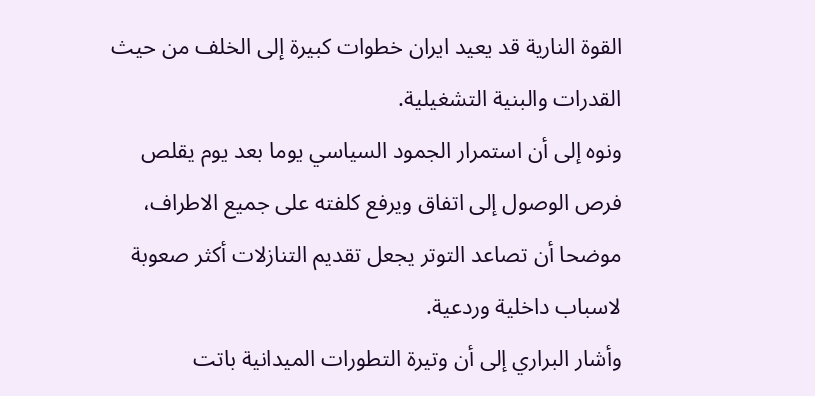القوة النارية قد يعيد ايران خطوات كبيرة إلى الخلف من حيث القدرات والبنية التشغيلية.
ونوه إلى أن استمرار الجمود السياسي يوما بعد يوم يقلص فرص الوصول إلى اتفاق ويرفع كلفته على جميع الاطراف، موضحا أن تصاعد التوتر يجعل تقديم التنازلات أكثر صعوبة لاسباب داخلية وردعية.
وأشار البراري إلى أن وتيرة التطورات الميدانية باتت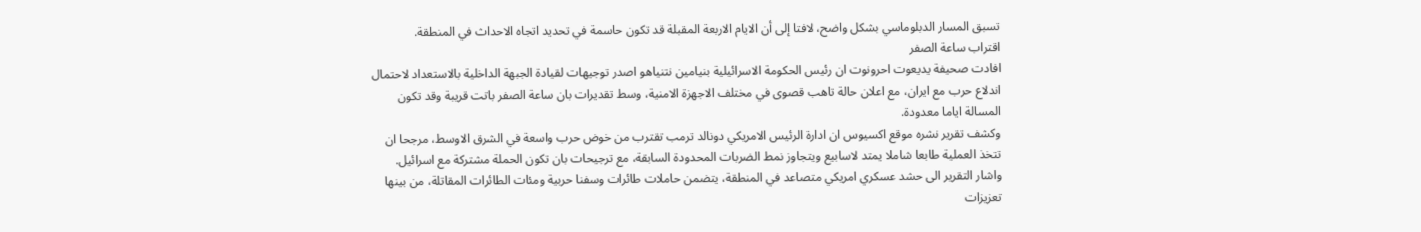تسبق المسار الدبلوماسي بشكل واضح، لافتا إلى أن الايام الاربعة المقبلة قد تكون حاسمة في تحديد اتجاه الاحداث في المنطقة.
اقتراب ساعة الصفر
افادت صحيفة يديعوت احرونوت ان رئيس الحكومة الاسرائيلية بنيامين نتنياهو اصدر توجيهات لقيادة الجبهة الداخلية بالاستعداد لاحتمال اندلاع حرب مع ايران، مع اعلان حالة تاهب قصوى في مختلف الاجهزة الامنية، وسط تقديرات بان ساعة الصفر باتت قريبة وقد تكون المسالة اياما معدودة.
وكشف تقرير نشره موقع اكسيوس ان ادارة الرئيس الامريكي دونالد ترمب تقترب من خوض حرب واسعة في الشرق الاوسط، مرجحا ان تتخذ العملية طابعا شاملا يمتد لاسابيع ويتجاوز نمط الضربات المحدودة السابقة، مع ترجيحات بان تكون الحملة مشتركة مع اسرائيل.
واشار التقرير الى حشد عسكري امريكي متصاعد في المنطقة، يتضمن حاملات طائرات وسفنا حربية ومئات الطائرات المقاتلة، من بينها تعزيزات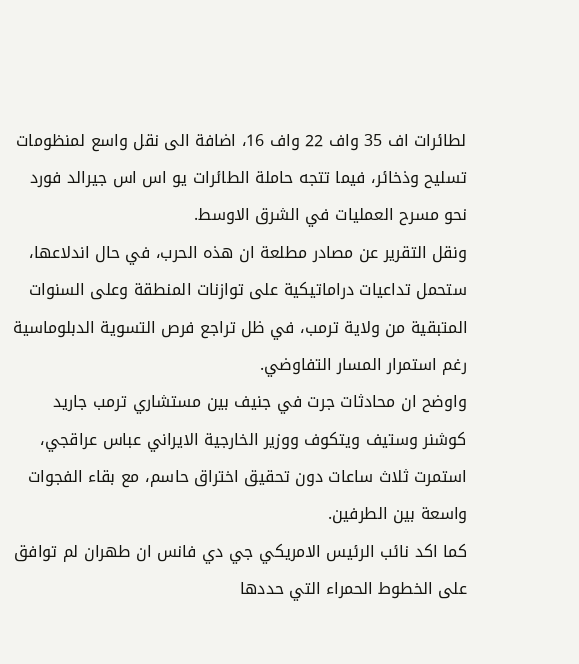لطائرات اف 35 واف 22 واف 16، اضافة الى نقل واسع لمنظومات تسليح وذخائر، فيما تتجه حاملة الطائرات يو اس اس جيرالد فورد نحو مسرح العمليات في الشرق الاوسط.
ونقل التقرير عن مصادر مطلعة ان هذه الحرب، في حال اندلاعها، ستحمل تداعيات دراماتيكية على توازنات المنطقة وعلى السنوات المتبقية من ولاية ترمب، في ظل تراجع فرص التسوية الدبلوماسية رغم استمرار المسار التفاوضي.
واوضح ان محادثات جرت في جنيف بين مستشاري ترمب جاريد كوشنر وستيف ويتكوف ووزير الخارجية الايراني عباس عراقجي، استمرت ثلاث ساعات دون تحقيق اختراق حاسم، مع بقاء الفجوات واسعة بين الطرفين.
كما اكد نائب الرئيس الامريكي جي دي فانس ان طهران لم توافق على الخطوط الحمراء التي حددها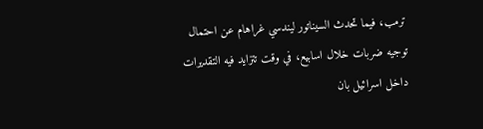ترمب، فيما تحدث السيناتور ليندسي غراهام عن احتمال توجيه ضربات خلال اسابيع، في وقت تتزايد فيه التقديرات داخل اسرائيل بان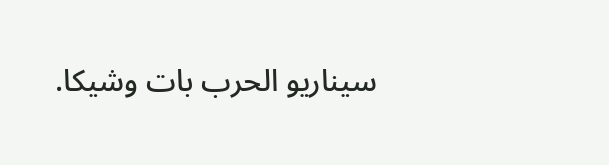سيناريو الحرب بات وشيكا.